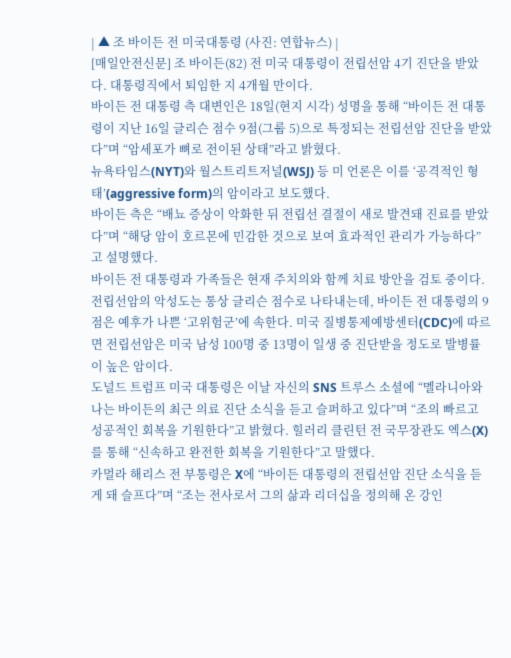| ▲ 조 바이든 전 미국대통령 (사진: 연합뉴스) |
[매일안전신문] 조 바이든(82) 전 미국 대통령이 전립선암 4기 진단을 받았다. 대통령직에서 퇴임한 지 4개월 만이다.
바이든 전 대통령 측 대변인은 18일(현지 시각) 성명을 통해 “바이든 전 대통령이 지난 16일 글리슨 점수 9점(그룹 5)으로 특정되는 전립선암 진단을 받았다”며 “암세포가 뼈로 전이된 상태”라고 밝혔다.
뉴욕타임스(NYT)와 월스트리트저널(WSJ) 등 미 언론은 이를 ‘공격적인 형태’(aggressive form)의 암이라고 보도했다.
바이든 측은 “배뇨 증상이 악화한 뒤 전립선 결절이 새로 발견돼 진료를 받았다”며 “해당 암이 호르몬에 민감한 것으로 보여 효과적인 관리가 가능하다”고 설명했다.
바이든 전 대통령과 가족들은 현재 주치의와 함께 치료 방안을 검토 중이다.
전립선암의 악성도는 통상 글리슨 점수로 나타내는데, 바이든 전 대통령의 9점은 예후가 나쁜 ‘고위험군’에 속한다. 미국 질병통제예방센터(CDC)에 따르면 전립선암은 미국 남성 100명 중 13명이 일생 중 진단받을 정도로 발병률이 높은 암이다.
도널드 트럼프 미국 대통령은 이날 자신의 SNS 트루스 소셜에 “멜라니아와 나는 바이든의 최근 의료 진단 소식을 듣고 슬퍼하고 있다”며 “조의 빠르고 성공적인 회복을 기원한다”고 밝혔다. 힐러리 클린턴 전 국무장관도 엑스(X)를 통해 “신속하고 완전한 회복을 기원한다”고 말했다.
카멀라 해리스 전 부통령은 X에 “바이든 대통령의 전립선암 진단 소식을 듣게 돼 슬프다”며 “조는 전사로서 그의 삶과 리더십을 정의해 온 강인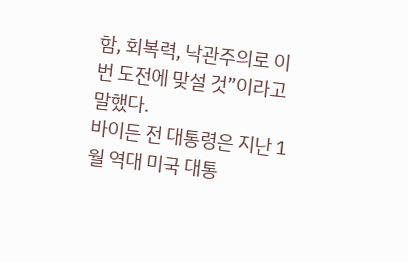함, 회복력, 낙관주의로 이번 도전에 맞설 것”이라고 말했다.
바이든 전 대통령은 지난 1월 역대 미국 대통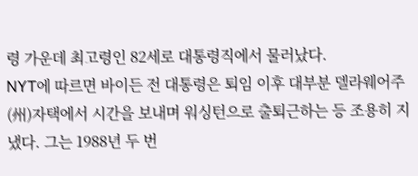령 가운데 최고령인 82세로 대통령직에서 물러났다.
NYT에 따르면 바이든 전 대통령은 퇴임 이후 대부분 델라웨어주(州)자택에서 시간을 보내며 워싱턴으로 출퇴근하는 등 조용히 지냈다. 그는 1988년 두 번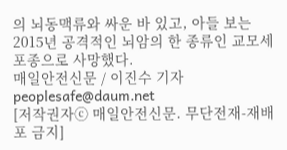의 뇌동맥류와 싸운 바 있고, 아들 보는 2015년 공격적인 뇌암의 한 종류인 교모세포종으로 사망했다.
매일안전신문 / 이진수 기자 peoplesafe@daum.net
[저작권자ⓒ 매일안전신문. 무단전재-재배포 금지]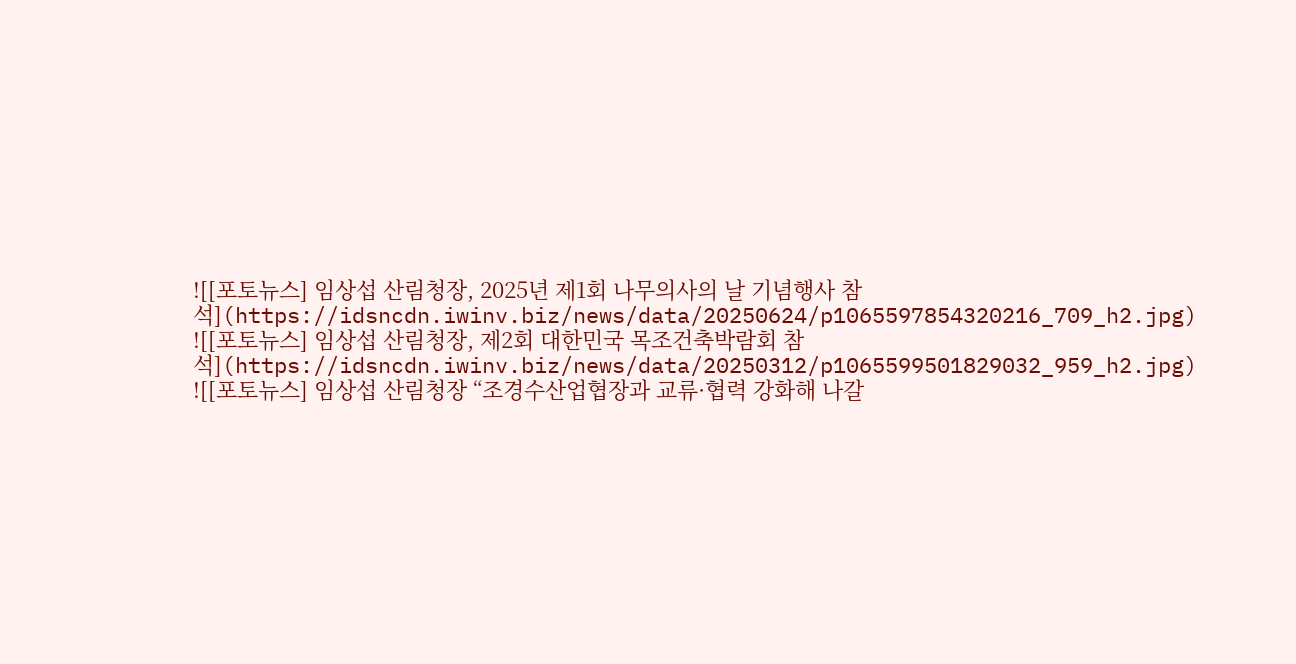![[포토뉴스] 임상섭 산림청장, 2025년 제1회 나무의사의 날 기념행사 참석](https://idsncdn.iwinv.biz/news/data/20250624/p1065597854320216_709_h2.jpg)
![[포토뉴스] 임상섭 산림청장, 제2회 대한민국 목조건축박람회 참석](https://idsncdn.iwinv.biz/news/data/20250312/p1065599501829032_959_h2.jpg)
![[포토뉴스] 임상섭 산림청장 “조경수산업협장과 교류·협력 강화해 나갈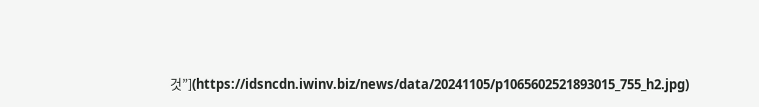것”](https://idsncdn.iwinv.biz/news/data/20241105/p1065602521893015_755_h2.jpg)